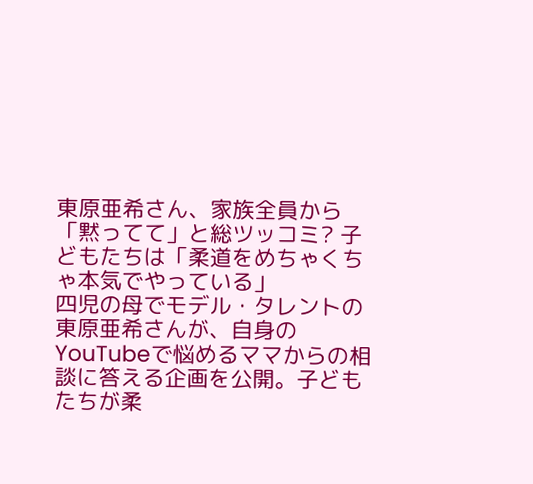東原亜希さん、家族全員から「黙ってて」と総ツッコミ? 子どもたちは「柔道をめちゃくちゃ本気でやっている」
四児の母でモデル・タレントの東原亜希さんが、自身のYouTubeで悩めるママからの相談に答える企画を公開。子どもたちが柔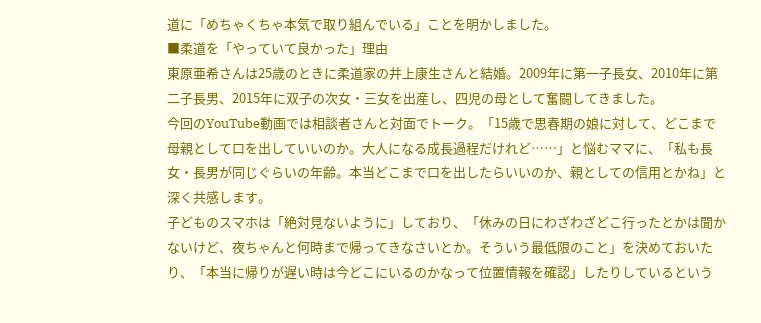道に「めちゃくちゃ本気で取り組んでいる」ことを明かしました。
■柔道を「やっていて良かった」理由
東原亜希さんは25歳のときに柔道家の井上康生さんと結婚。2009年に第一子長女、2010年に第二子長男、2015年に双子の次女・三女を出産し、四児の母として奮闘してきました。
今回のYouTube動画では相談者さんと対面でトーク。「15歳で思春期の娘に対して、どこまで母親として口を出していいのか。大人になる成長過程だけれど……」と悩むママに、「私も長女・長男が同じぐらいの年齢。本当どこまで口を出したらいいのか、親としての信用とかね」と深く共感します。
子どものスマホは「絶対見ないように」しており、「休みの日にわざわざどこ行ったとかは聞かないけど、夜ちゃんと何時まで帰ってきなさいとか。そういう最低限のこと」を決めておいたり、「本当に帰りが遅い時は今どこにいるのかなって位置情報を確認」したりしているという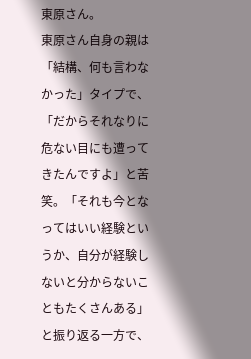東原さん。
東原さん自身の親は「結構、何も言わなかった」タイプで、「だからそれなりに危ない目にも遭ってきたんですよ」と苦笑。「それも今となってはいい経験というか、自分が経験しないと分からないこともたくさんある」と振り返る一方で、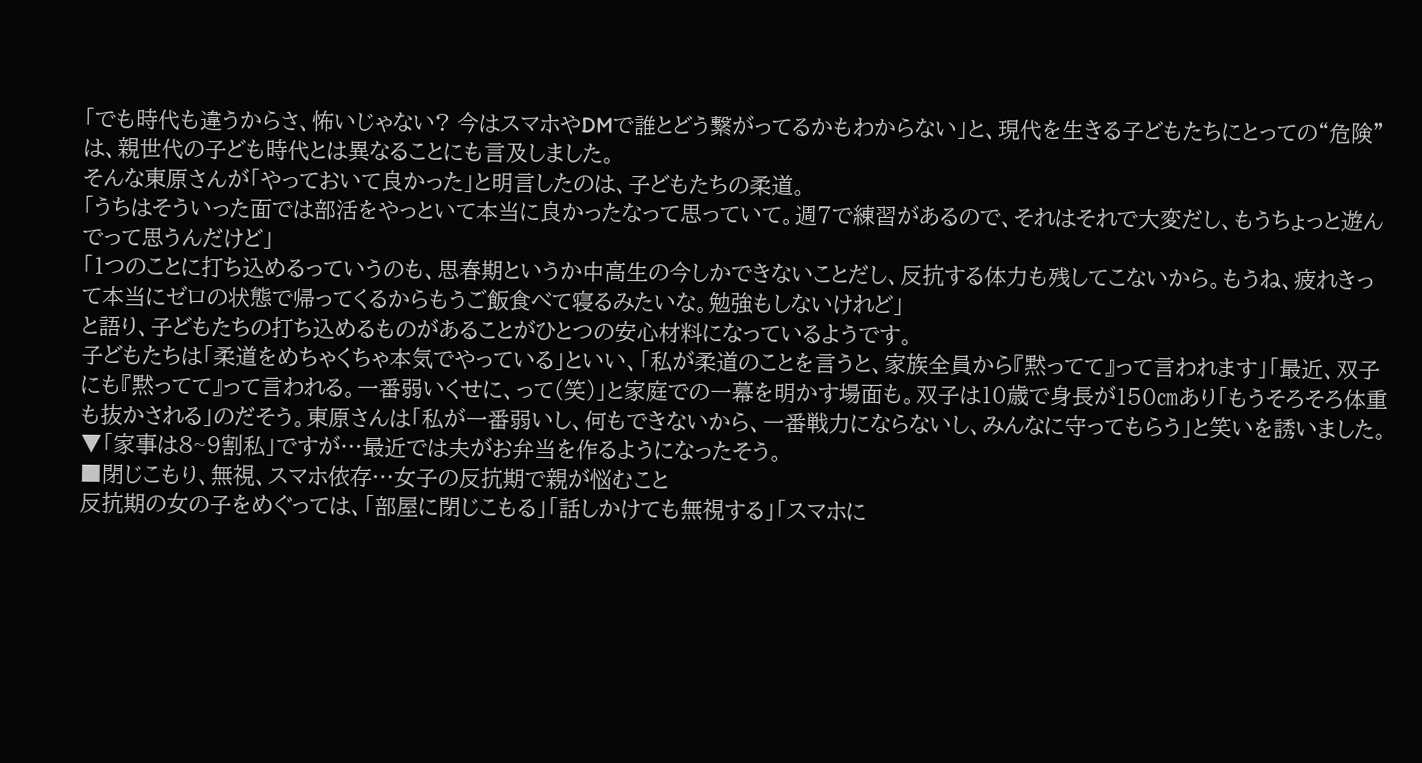「でも時代も違うからさ、怖いじゃない? 今はスマホやDMで誰とどう繋がってるかもわからない」と、現代を生きる子どもたちにとっての“危険”は、親世代の子ども時代とは異なることにも言及しました。
そんな東原さんが「やっておいて良かった」と明言したのは、子どもたちの柔道。
「うちはそういった面では部活をやっといて本当に良かったなって思っていて。週7で練習があるので、それはそれで大変だし、もうちょっと遊んでって思うんだけど」
「1つのことに打ち込めるっていうのも、思春期というか中高生の今しかできないことだし、反抗する体力も残してこないから。もうね、疲れきって本当にゼロの状態で帰ってくるからもうご飯食べて寝るみたいな。勉強もしないけれど」
と語り、子どもたちの打ち込めるものがあることがひとつの安心材料になっているようです。
子どもたちは「柔道をめちゃくちゃ本気でやっている」といい、「私が柔道のことを言うと、家族全員から『黙ってて』って言われます」「最近、双子にも『黙ってて』って言われる。一番弱いくせに、って(笑)」と家庭での一幕を明かす場面も。双子は10歳で身長が150㎝あり「もうそろそろ体重も抜かされる」のだそう。東原さんは「私が一番弱いし、何もできないから、一番戦力にならないし、みんなに守ってもらう」と笑いを誘いました。
▼「家事は8~9割私」ですが…最近では夫がお弁当を作るようになったそう。
■閉じこもり、無視、スマホ依存…女子の反抗期で親が悩むこと
反抗期の女の子をめぐっては、「部屋に閉じこもる」「話しかけても無視する」「スマホに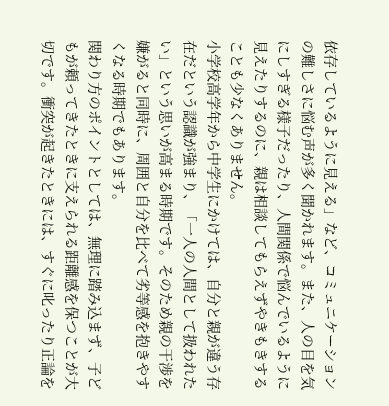依存しているように見える」など、コミュニケーションの難しさに悩む声が多く聞かれます。また、人の目を気にしすぎる様子だったり、人間関係で悩んでいるように見えたりするのに、親は相談してもらえずやきもきすることも少なくありません。
小学校高学年から中学生にかけては、自分と親が違う存在だという認識が強まり、「一人の人間として扱われたい」という思いが高まる時期です。そのため親の干渉を嫌がると同時に、周囲と自分を比べて劣等感を抱きやすくなる時期でもあります。
関わり方のポイントとしては、無理に踏み込まず、子どもが頼ってきたときに支えられる距離感を保つことが大切です。衝突が起きたときには、すぐに叱ったり正論を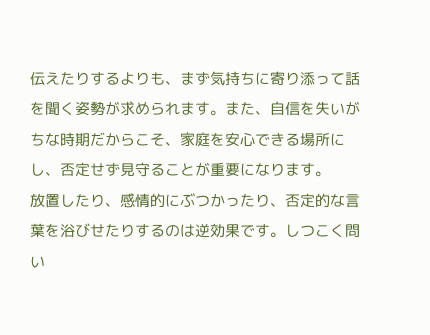伝えたりするよりも、まず気持ちに寄り添って話を聞く姿勢が求められます。また、自信を失いがちな時期だからこそ、家庭を安心できる場所にし、否定せず見守ることが重要になります。
放置したり、感情的にぶつかったり、否定的な言葉を浴びせたりするのは逆効果です。しつこく問い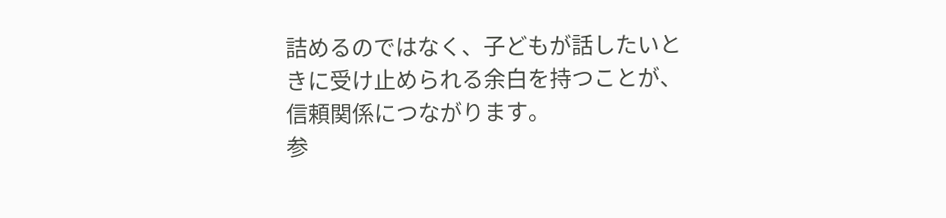詰めるのではなく、子どもが話したいときに受け止められる余白を持つことが、信頼関係につながります。
参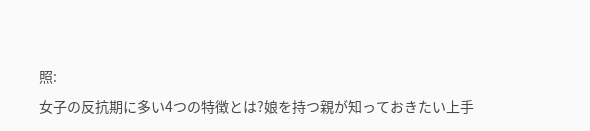照:
女子の反抗期に多い4つの特徴とは?娘を持つ親が知っておきたい上手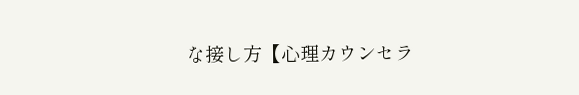な接し方【心理カウンセラ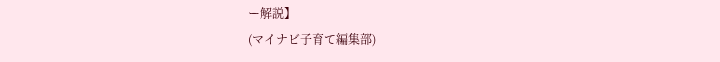ー解説】
(マイナビ子育て編集部)